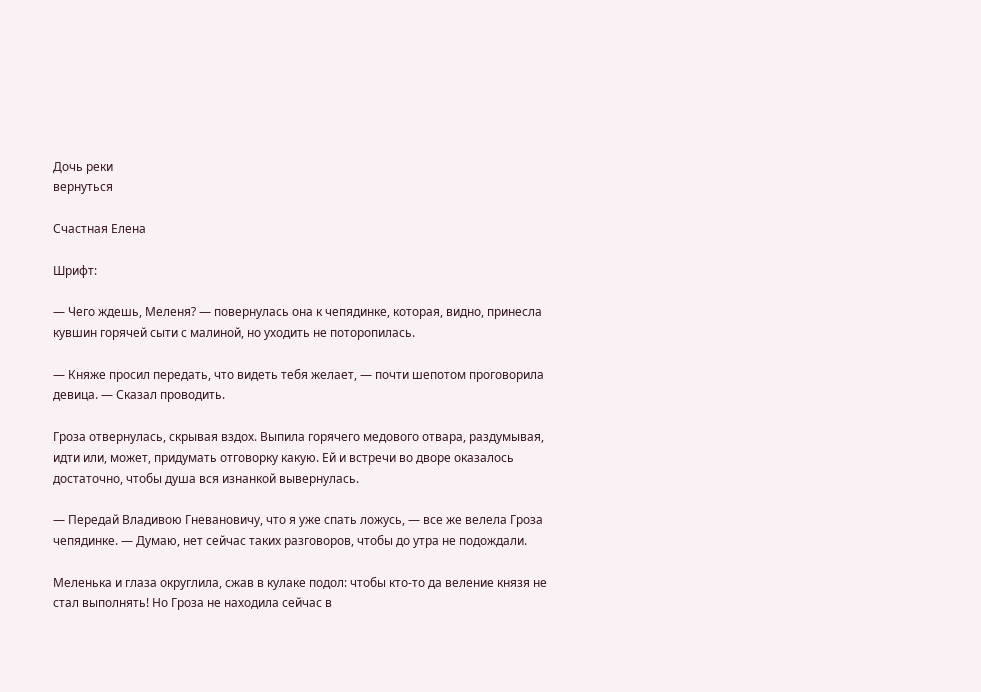Дочь реки
вернуться

Счастная Елена

Шрифт:

— Чего ждешь, Меленя? — повернулась она к чепядинке, которая, видно, принесла кувшин горячей сыти с малиной, но уходить не поторопилась.

— Княже просил передать, что видеть тебя желает, — почти шепотом проговорила девица. — Сказал проводить.

Гроза отвернулась, скрывая вздох. Выпила горячего медового отвара, раздумывая, идти или, может, придумать отговорку какую. Ей и встречи во дворе оказалось достаточно, чтобы душа вся изнанкой вывернулась.

— Передай Владивою Гневановичу, что я уже спать ложусь, — все же велела Гроза чепядинке. — Думаю, нет сейчас таких разговоров, чтобы до утра не подождали.

Меленька и глаза округлила, сжав в кулаке подол: чтобы кто-то да веление князя не стал выполнять! Но Гроза не находила сейчас в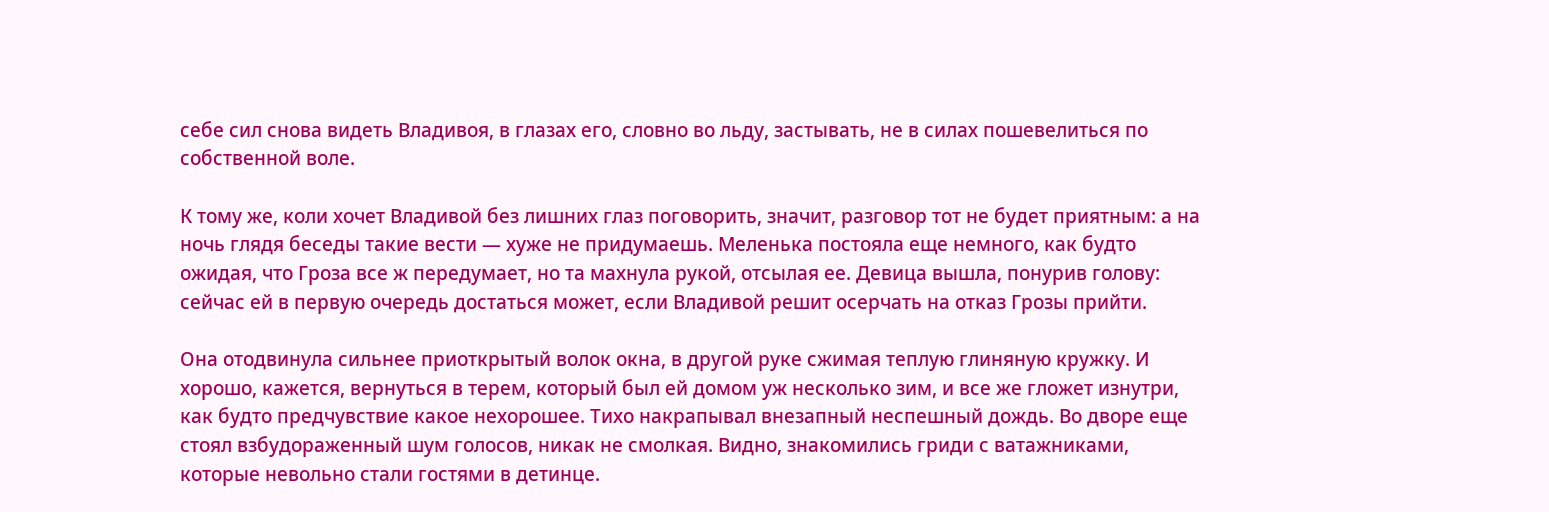себе сил снова видеть Владивоя, в глазах его, словно во льду, застывать, не в силах пошевелиться по собственной воле.

К тому же, коли хочет Владивой без лишних глаз поговорить, значит, разговор тот не будет приятным: а на ночь глядя беседы такие вести — хуже не придумаешь. Меленька постояла еще немного, как будто ожидая, что Гроза все ж передумает, но та махнула рукой, отсылая ее. Девица вышла, понурив голову: сейчас ей в первую очередь достаться может, если Владивой решит осерчать на отказ Грозы прийти.

Она отодвинула сильнее приоткрытый волок окна, в другой руке сжимая теплую глиняную кружку. И хорошо, кажется, вернуться в терем, который был ей домом уж несколько зим, и все же гложет изнутри, как будто предчувствие какое нехорошее. Тихо накрапывал внезапный неспешный дождь. Во дворе еще стоял взбудораженный шум голосов, никак не смолкая. Видно, знакомились гриди с ватажниками, которые невольно стали гостями в детинце.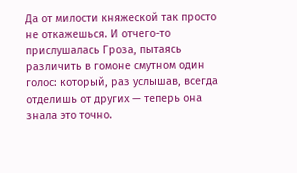Да от милости княжеской так просто не откажешься. И отчего-то прислушалась Гроза, пытаясь различить в гомоне смутном один голос: который, раз услышав, всегда отделишь от других — теперь она знала это точно.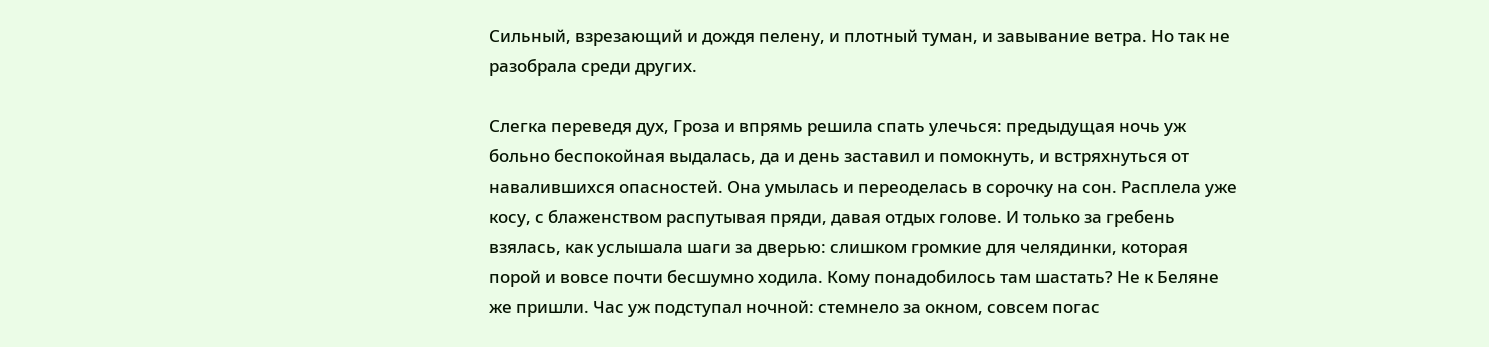Сильный, взрезающий и дождя пелену, и плотный туман, и завывание ветра. Но так не разобрала среди других.

Слегка переведя дух, Гроза и впрямь решила спать улечься: предыдущая ночь уж больно беспокойная выдалась, да и день заставил и помокнуть, и встряхнуться от навалившихся опасностей. Она умылась и переоделась в сорочку на сон. Расплела уже косу, с блаженством распутывая пряди, давая отдых голове. И только за гребень взялась, как услышала шаги за дверью: слишком громкие для челядинки, которая порой и вовсе почти бесшумно ходила. Кому понадобилось там шастать? Не к Беляне же пришли. Час уж подступал ночной: стемнело за окном, совсем погас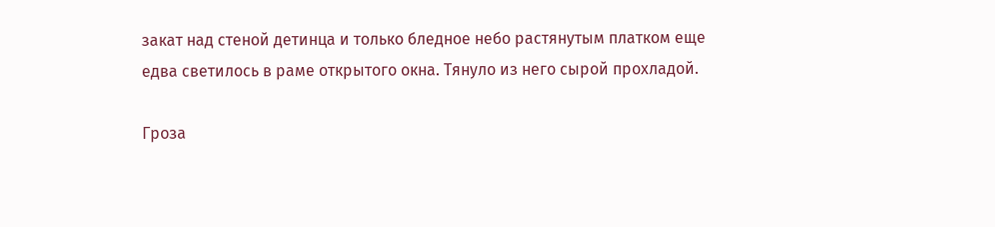закат над стеной детинца и только бледное небо растянутым платком еще едва светилось в раме открытого окна. Тянуло из него сырой прохладой.

Гроза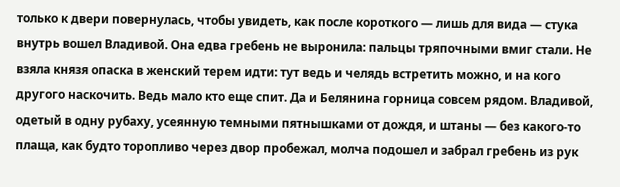только к двери повернулась, чтобы увидеть, как после короткого — лишь для вида — стука внутрь вошел Владивой. Она едва гребень не выронила: пальцы тряпочными вмиг стали. Не взяла князя опаска в женский терем идти: тут ведь и челядь встретить можно, и на кого другого наскочить. Ведь мало кто еще спит. Да и Белянина горница совсем рядом. Владивой, одетый в одну рубаху, усеянную темными пятнышками от дождя, и штаны — без какого-то плаща, как будто торопливо через двор пробежал, молча подошел и забрал гребень из рук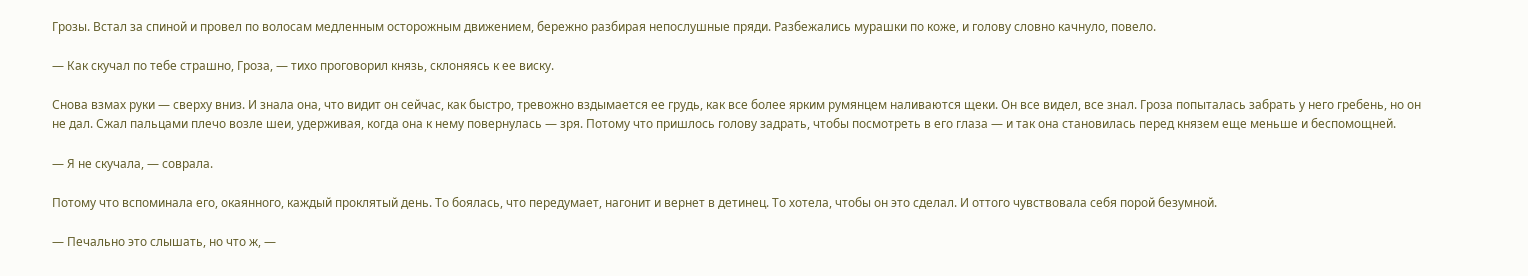Грозы. Встал за спиной и провел по волосам медленным осторожным движением, бережно разбирая непослушные пряди. Разбежались мурашки по коже, и голову словно качнуло, повело.

— Как скучал по тебе страшно, Гроза, — тихо проговорил князь, склоняясь к ее виску.

Снова взмах руки — сверху вниз. И знала она, что видит он сейчас, как быстро, тревожно вздымается ее грудь, как все более ярким румянцем наливаются щеки. Он все видел, все знал. Гроза попыталась забрать у него гребень, но он не дал. Сжал пальцами плечо возле шеи, удерживая, когда она к нему повернулась — зря. Потому что пришлось голову задрать, чтобы посмотреть в его глаза — и так она становилась перед князем еще меньше и беспомощней.

— Я не скучала, — соврала.

Потому что вспоминала его, окаянного, каждый проклятый день. То боялась, что передумает, нагонит и вернет в детинец. То хотела, чтобы он это сделал. И оттого чувствовала себя порой безумной.

— Печально это слышать, но что ж, —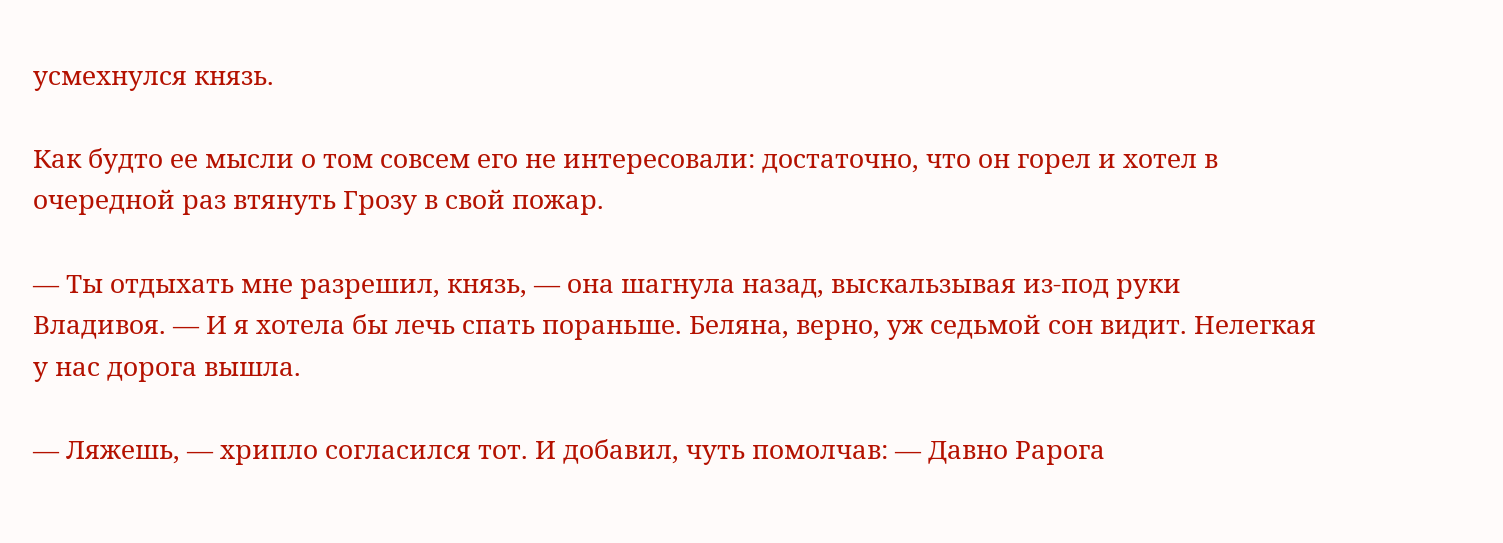усмехнулся князь.

Как будто ее мысли о том совсем его не интересовали: достаточно, что он горел и хотел в очередной раз втянуть Грозу в свой пожар.

— Ты отдыхать мне разрешил, князь, — она шагнула назад, выскальзывая из-под руки Владивоя. — И я хотела бы лечь спать пораньше. Беляна, верно, уж седьмой сон видит. Нелегкая у нас дорога вышла.

— Ляжешь, — хрипло согласился тот. И добавил, чуть помолчав: — Давно Рарога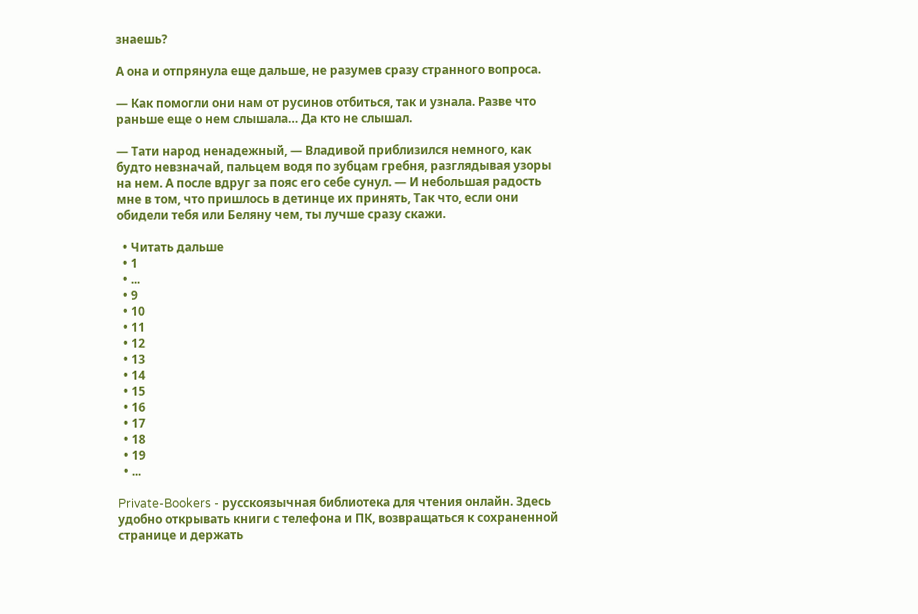знаешь?

А она и отпрянула еще дальше, не разумев сразу странного вопроса.

— Как помогли они нам от русинов отбиться, так и узнала. Разве что раньше еще о нем слышала… Да кто не слышал.

— Тати народ ненадежный, — Владивой приблизился немного, как будто невзначай, пальцем водя по зубцам гребня, разглядывая узоры на нем. А после вдруг за пояс его себе сунул. — И небольшая радость мне в том, что пришлось в детинце их принять, Так что, если они обидели тебя или Беляну чем, ты лучше сразу скажи.

  • Читать дальше
  • 1
  • ...
  • 9
  • 10
  • 11
  • 12
  • 13
  • 14
  • 15
  • 16
  • 17
  • 18
  • 19
  • ...

Private-Bookers - русскоязычная библиотека для чтения онлайн. Здесь удобно открывать книги с телефона и ПК, возвращаться к сохраненной странице и держать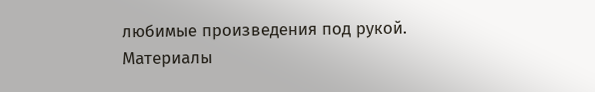любимые произведения под рукой. Материалы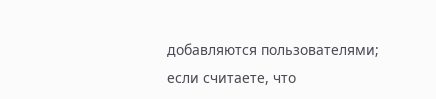добавляются пользователями; если считаете, что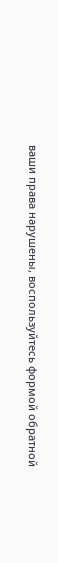ваши права нарушены, воспользуйтесь формой обратной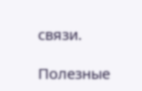связи.

Полезные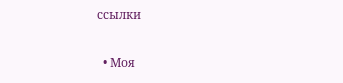ссылки

  • Моя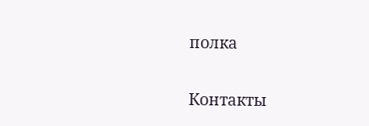полка

Контакты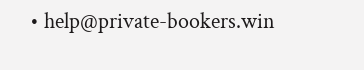• help@private-bookers.win